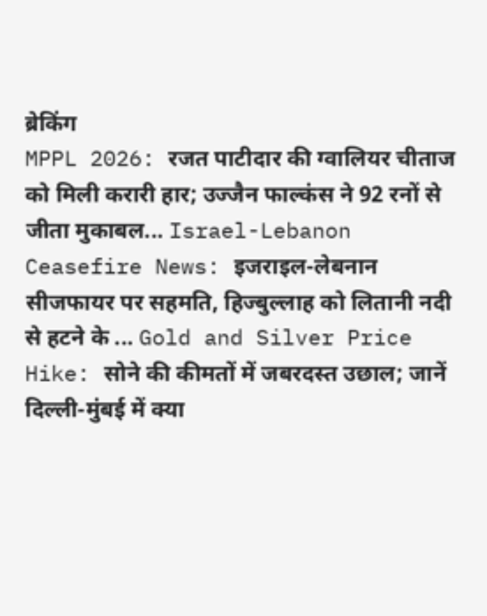ब्रेकिंग
MPPL 2026: रजत पाटीदार की ग्वालियर चीताज को मिली करारी हार; उज्जैन फाल्कंस ने 92 रनों से जीता मुकाबल... Israel-Lebanon Ceasefire News: इजराइल-लेबनान सीजफायर पर सहमति, हिज्बुल्लाह को लितानी नदी से हटने के ... Gold and Silver Price Hike: सोने की कीमतों में जबरदस्त उछाल; जानें दिल्ली-मुंबई में क्या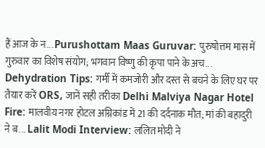हैं आज के न... Purushottam Maas Guruvar: पुरुषोत्तम मास में गुरुवार का विशेष संयोग; भगवान विष्णु की कृपा पाने के अच... Dehydration Tips: गर्मी में कमजोरी और दस्त से बचने के लिए घर पर तैयार करें ORS, जानें सही तरीका Delhi Malviya Nagar Hotel Fire: मालवीय नगर होटल अग्निकांड में 21 की दर्दनाक मौत; मां की बहादुरी ने ब... Lalit Modi Interview: ललित मोदी ने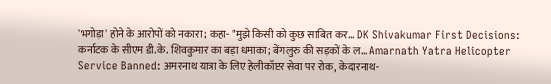'भगोड़ा' होने के आरोपों को नकारा; कहा- "मुझे किसी को कुछ साबित कर... DK Shivakumar First Decisions: कर्नाटक के सीएम डी.के. शिवकुमार का बड़ा धमाका; बेंगलुरु की सड़कों के ल... Amarnath Yatra Helicopter Service Banned: अमरनाथ यात्रा के लिए हेलीकॉप्टर सेवा पर रोक, केदारनाथ-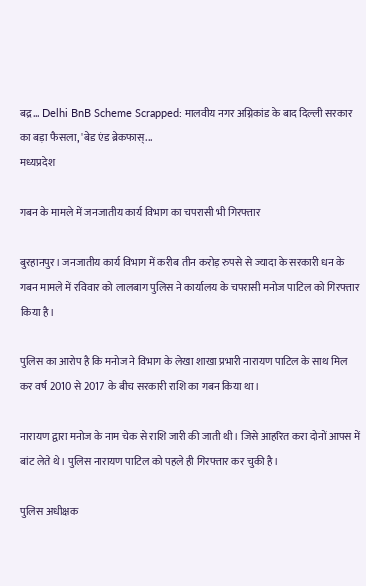बद्र... Delhi BnB Scheme Scrapped: मालवीय नगर अग्निकांड के बाद दिल्ली सरकार का बड़ा फैसला, 'बेड एंड ब्रेकफास्...
मध्यप्रदेश

गबन के मामले में जनजातीय कार्य विभाग का चपरासी भी गिरफ्तार

बुरहानपुर। जनजातीय कार्य विभाग में करीब तीन करोड़ रुपसे से ज्यादा के सरकारी धन के गबन मामले में रविवार को लालबाग पुलिस ने कार्यालय के चपरासी मनोज पाटिल को गिरफ्तार किया है।

पुलिस का आरोप है कि मनोज ने विभाग के लेखा शाखा प्रभारी नारायण पाटिल के साथ मिल कर वर्ष 2010 से 2017 के बीच सरकारी राशि का गबन किया था।

नारायण द्वारा मनोज के नाम चेक से राशि जारी की जाती थी। जिसे आहरित करा दोनों आपस में बांट लेते थे। पुलिस नारायण पाटिल को पहले ही गिरफ्तार कर चुकी है।

पुलिस अधीक्षक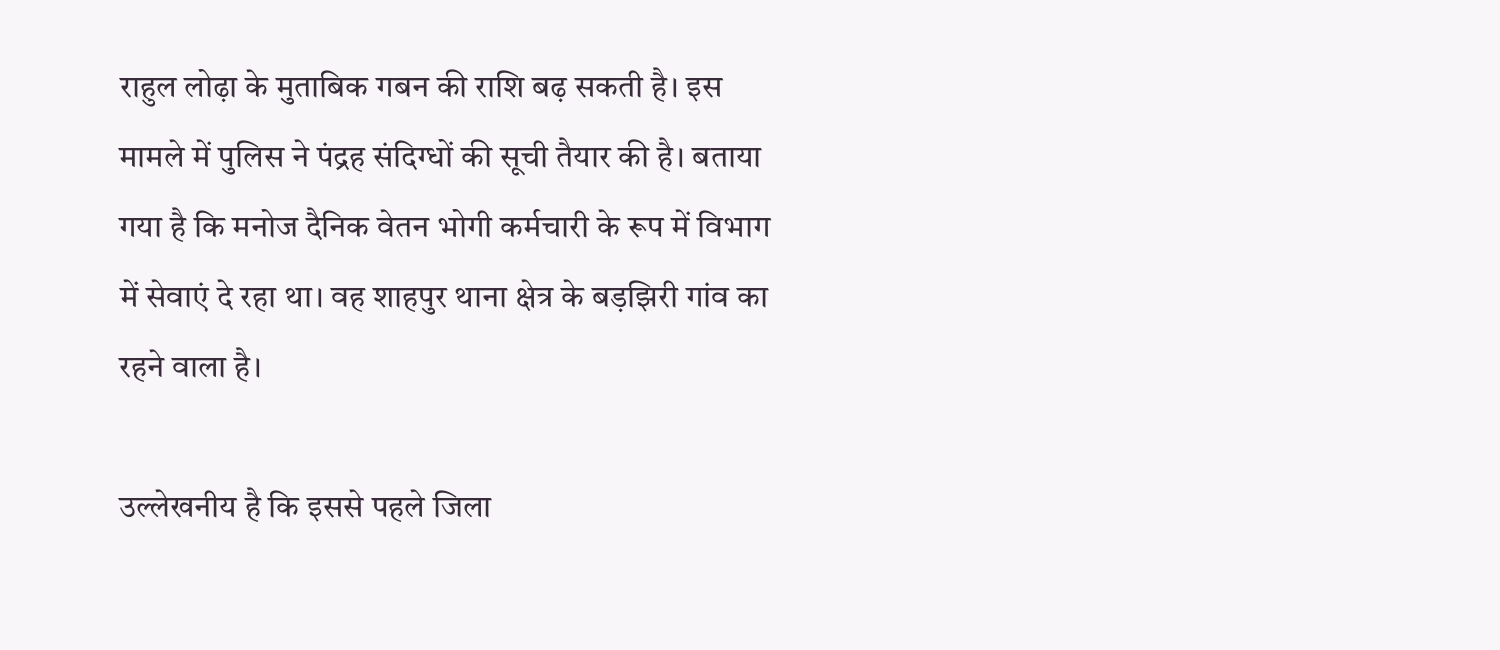राहुल लोढ़ा के मुताबिक गबन की राशि बढ़ सकती है। इस मामले में पुलिस ने पंद्रह संदिग्धों की सूची तैयार की है। बताया गया है कि मनोज दैनिक वेतन भोगी कर्मचारी के रूप में विभाग में सेवाएं दे रहा था। वह शाहपुर थाना क्षेत्र के बड़झिरी गांव का रहने वाला है।

उल्लेखनीय है कि इससे पहले जिला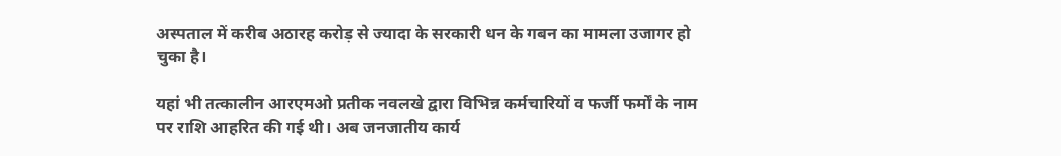अस्पताल में करीब अठारह करोड़ से ज्यादा के सरकारी धन के गबन का मामला उजागर हो चुका है।

यहां भी तत्कालीन आरएमओ प्रतीक नवलखे द्वारा विभिन्न कर्मचारियों व फर्जी फर्मों के नाम पर राशि आहरित की गई थी। अब जनजातीय कार्य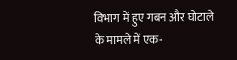विभाग में हुए गबन और घोटाले के मामले में एक-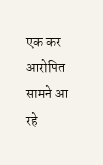एक कर आरोपित सामने आ रहे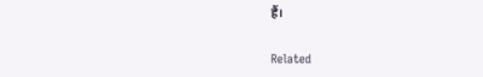हैं।

Related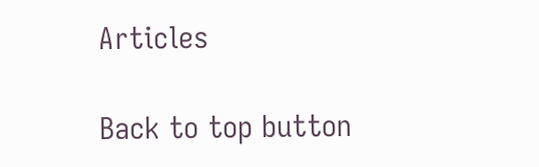Articles

Back to top button